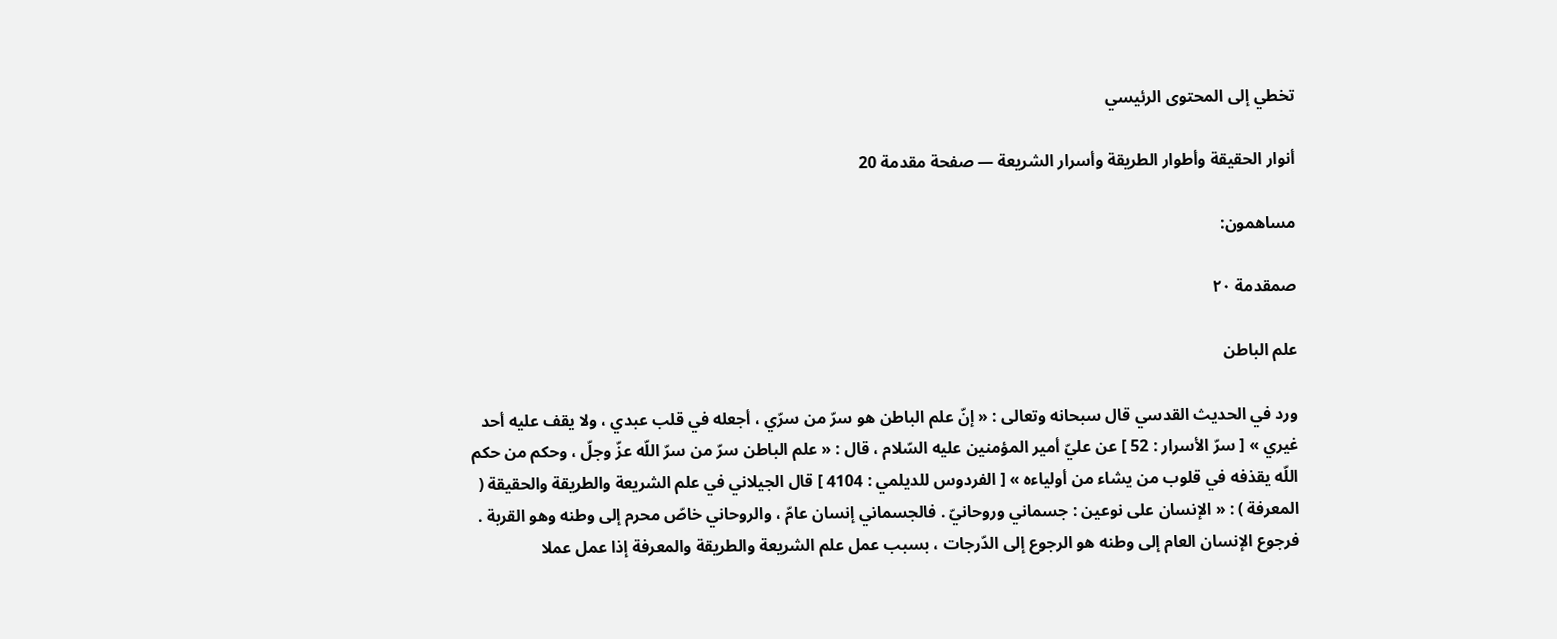تخطي إلى المحتوى الرئيسي

أنوار الحقيقة وأطوار الطريقة وأسرار الشريعة — صفحة مقدمة 20

مساهمون:

صمقدمة ٢٠

علم الباطن

ورد في الحديث القدسي قال سبحانه وتعالى : « إنّ علم الباطن هو سرّ من سرّي ، أجعله في قلب عبدي ، ولا يقف عليه أحد غيري » [ سرّ الأسرار : 52 ] عن عليّ أمير المؤمنين عليه السّلام ، قال : « علم الباطن سرّ من سرّ اللّه عزّ وجلّ ، وحكم من حكم اللّه يقذفه في قلوب من يشاء من أولياءه » [ الفردوس للديلمي : 4104 ] قال الجيلاني في علم الشريعة والطريقة والحقيقة ( المعرفة ) : « الإنسان على نوعين : جسماني وروحانيّ . فالجسماني إنسان عامّ ، والروحاني خاصّ محرم إلى وطنه وهو القربة . فرجوع الإنسان العام إلى وطنه هو الرجوع إلى الدّرجات ، بسبب عمل علم الشريعة والطريقة والمعرفة إذا عمل عملا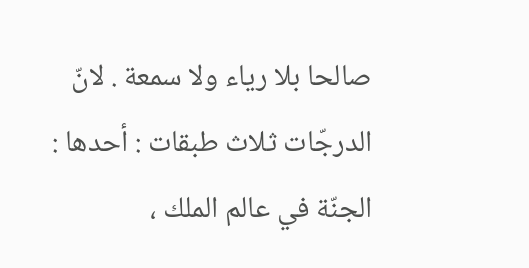صالحا بلا رياء ولا سمعة . لانّ الدرجّات ثلاث طبقات : أحدها : الجنّة في عالم الملك ،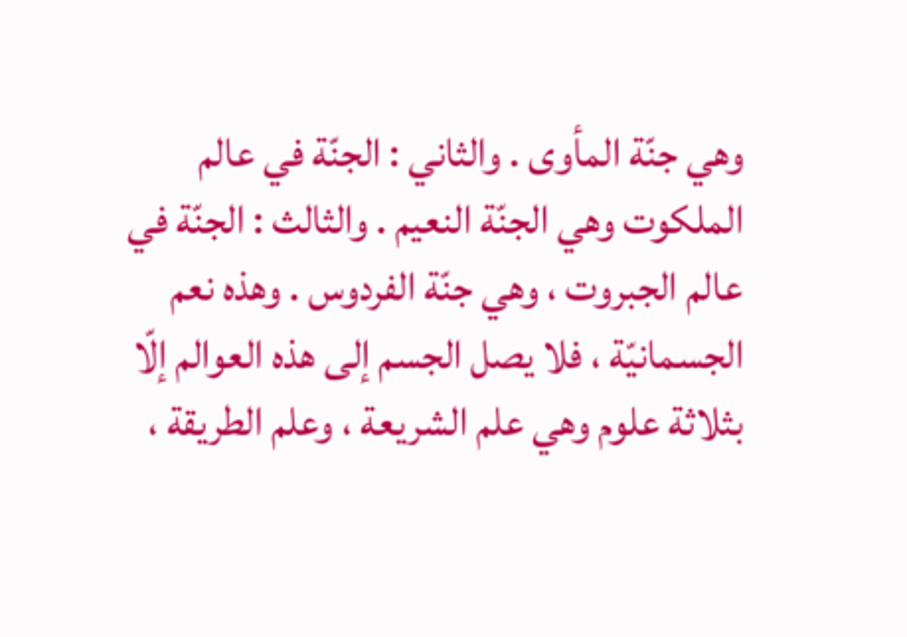وهي جنّة المأوى . والثاني : الجنّة في عالم الملكوت وهي الجنّة النعيم . والثالث : الجنّة في عالم الجبروت ، وهي جنّة الفردوس . وهذه نعم الجسمانيّة ، فلا يصل الجسم إلى هذه العوالم إلّا بثلاثة علوم وهي علم الشريعة ، وعلم الطريقة ،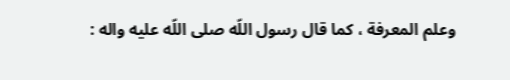وعلم المعرفة ، كما قال رسول اللّه صلى اللّه عليه واله :